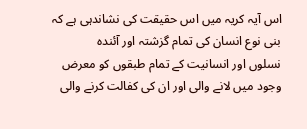اس آیہ کریہ میں اس حقیقت کی نشاندہی ہے کہ بنی نوع انسان کی تمام گزشتہ اور آئندہ
نسلوں اور انسانیت کے تمام طبقوں کو معرض وجود میں لانے والی اور ان کی کفالت کرنے والی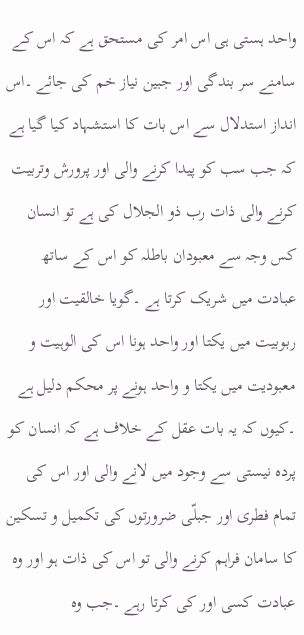واحد ہستی ہی اس امر کی مستحق ہے کہ اس کے سامنے سر بندگی اور جبین نیاز خم کی جائے ۔اس انداز استدلال سے اس بات کا استشہاد کیا گیا ہے کہ جب سب کو پیدا کرنے والی اور پرورش وتربیت کرنے والی ذات رب ذو الجلال کی ہے تو انسان کس وجہ سے معبودان باطلہ کو اس کے ساتھ عبادت میں شریک کرتا ہے ۔گویا خالقیت اور ربوبیت میں یکتا اور واحد ہونا اس کی الوہیت و معبودیت میں یکتا و واحد ہونے پر محکم دلیل ہے ۔کیوں کہ یہ بات عقل کے خلاف ہے کہ انسان کو پردہ نیستی سے وجود میں لانے والی اور اس کی تمام فطری اور جبلّی ضرورتوں کی تکمیل و تسکین کا سامان فراہم کرنے والی تو اس کی ذات ہو اور وہ عبادت کسی اور کی کرتا رہے ۔جب وہ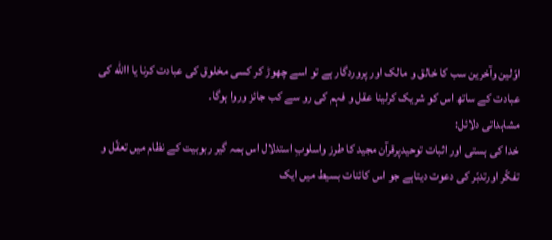اوّلین وآخرین سب کا خالق و مالک اور پروردگار ہے تو اسے چھوڑ کر کسی مخلوق کی عبادت کرنا یا االله کی عبادت کے ساتھ اس کو شریک کرلینا عقل و فہم کی رو سے کب جائز وروا ہوگا۔
مشاہداتی دلائل:
خدا کی ہستی اور اثبات توحیدپرقرآن مجید کا طرز واسلوبِ استدلال اس ہمہ گیر ربوبیت کے نظام میں تعقّل و تفکّر اورتدبّر کی دعوت دیتاہے جو اس کائنات بسیط میں ایک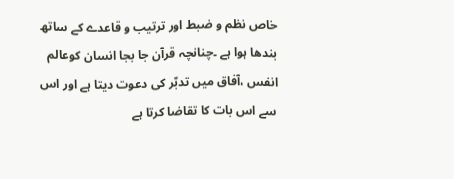خاص نظم و ضبط اور ترتیب و قاعدے کے ساتھ بندھا ہوا ہے ۔چنانچہ قرآن جا بجا انسان کوعالم انفس ،آفاق میں تدبّر کی دعوت دیتا ہے اور اس سے اس بات کا تقاضا کرتا ہے